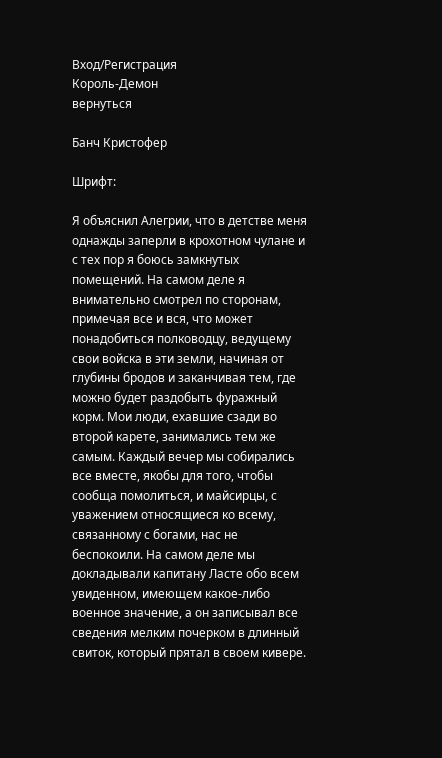Вход/Регистрация
Король-Демон
вернуться

Банч Кристофер

Шрифт:

Я объяснил Алегрии, что в детстве меня однажды заперли в крохотном чулане и с тех пор я боюсь замкнутых помещений. На самом деле я внимательно смотрел по сторонам, примечая все и вся, что может понадобиться полководцу, ведущему свои войска в эти земли, начиная от глубины бродов и заканчивая тем, где можно будет раздобыть фуражный корм. Мои люди, ехавшие сзади во второй карете, занимались тем же самым. Каждый вечер мы собирались все вместе, якобы для того, чтобы сообща помолиться, и майсирцы, с уважением относящиеся ко всему, связанному с богами, нас не беспокоили. На самом деле мы докладывали капитану Ласте обо всем увиденном, имеющем какое-либо военное значение, а он записывал все сведения мелким почерком в длинный свиток, который прятал в своем кивере.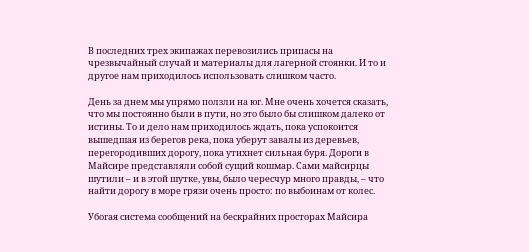В последних трех экипажах перевозились припасы на чрезвычайный случай и материалы для лагерной стоянки. И то и другое нам приходилось использовать слишком часто.

День за днем мы упрямо ползли на юг. Мне очень хочется сказать, что мы постоянно были в пути, но это было бы слишком далеко от истины. То и дело нам приходилось ждать, пока успокоится вышедшая из берегов река, пока уберут завалы из деревьев, перегородивших дорогу, пока утихнет сильная буря. Дороги в Майсире представляли собой сущий кошмар. Сами майсирцы шутили – и в этой шутке, увы, было чересчур много правды, – что найти дорогу в море грязи очень просто: по выбоинам от колес.

Убогая система сообщений на бескрайних просторах Майсира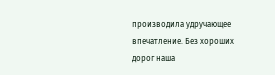производила удручающее впечатление. Без хороших дорог наша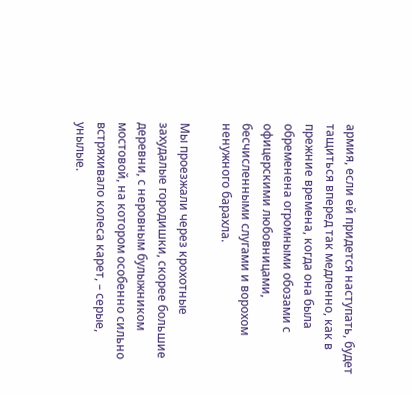армия, если ей придется наступать, будет тащиться вперед так медленно, как в прежние времена, когда она была обременена огромными обозами с офицерскими любовницами, бесчисленными слугами и ворохом ненужного барахла.

Мы проезжали через крохотные захудалые городишки, скорее большие деревни, с неровным булыжником мостовой, на котором особенно сильно встряхивало колеса карет, – серые, унылые.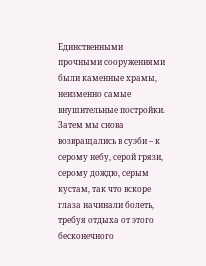Единственными прочными сооружениями были каменные храмы, неизменно самые внушительные постройки. Затем мы снова возвращались в суэби – к серому небу, серой грязи, серому дождю, серым кустам, так что вскоре глаза начинали болеть, требуя отдыха от этого бесконечного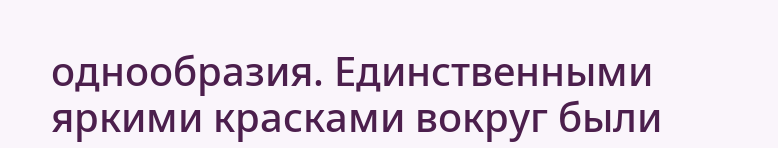однообразия. Единственными яркими красками вокруг были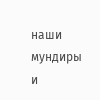наши мундиры и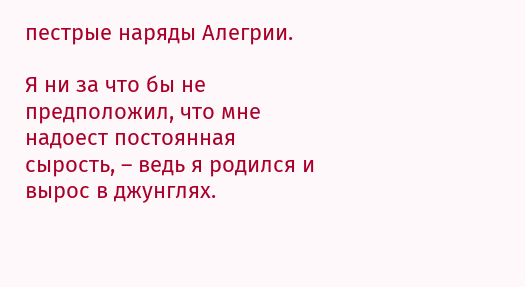пестрые наряды Алегрии.

Я ни за что бы не предположил, что мне надоест постоянная сырость, – ведь я родился и вырос в джунглях.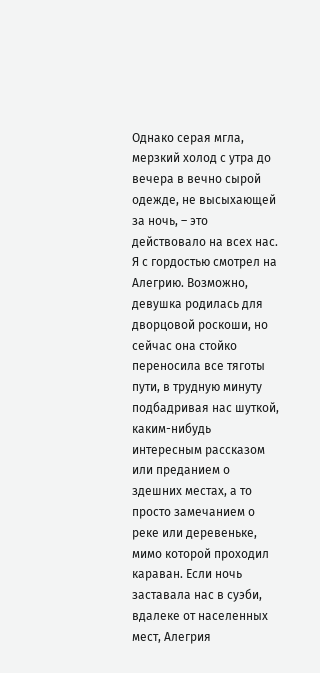Однако серая мгла, мерзкий холод с утра до вечера в вечно сырой одежде, не высыхающей за ночь, – это действовало на всех нас. Я с гордостью смотрел на Алегрию. Возможно, девушка родилась для дворцовой роскоши, но сейчас она стойко переносила все тяготы пути, в трудную минуту подбадривая нас шуткой, каким-нибудь интересным рассказом или преданием о здешних местах, а то просто замечанием о реке или деревеньке, мимо которой проходил караван. Если ночь заставала нас в суэби, вдалеке от населенных мест, Алегрия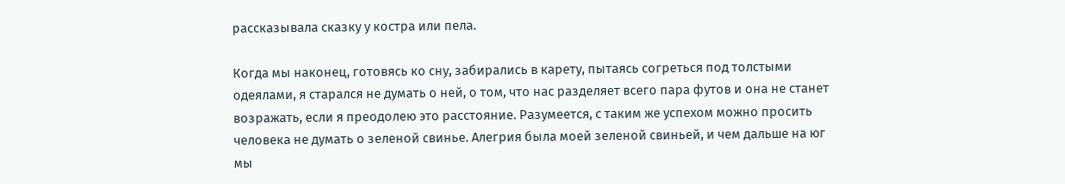рассказывала сказку у костра или пела.

Когда мы наконец, готовясь ко сну, забирались в карету, пытаясь согреться под толстыми одеялами, я старался не думать о ней, о том, что нас разделяет всего пара футов и она не станет возражать, если я преодолею это расстояние. Разумеется, с таким же успехом можно просить человека не думать о зеленой свинье. Алегрия была моей зеленой свиньей, и чем дальше на юг мы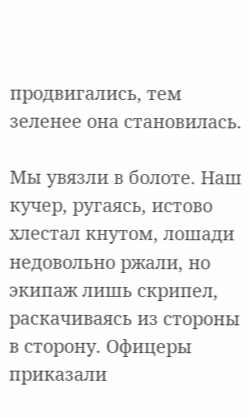продвигались, тем зеленее она становилась.

Мы увязли в болоте. Наш кучер, ругаясь, истово хлестал кнутом, лошади недовольно ржали, но экипаж лишь скрипел, раскачиваясь из стороны в сторону. Офицеры приказали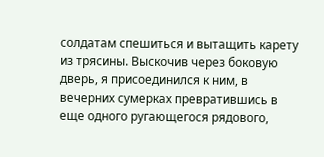солдатам спешиться и вытащить карету из трясины. Выскочив через боковую дверь, я присоединился к ним, в вечерних сумерках превратившись в еще одного ругающегося рядового,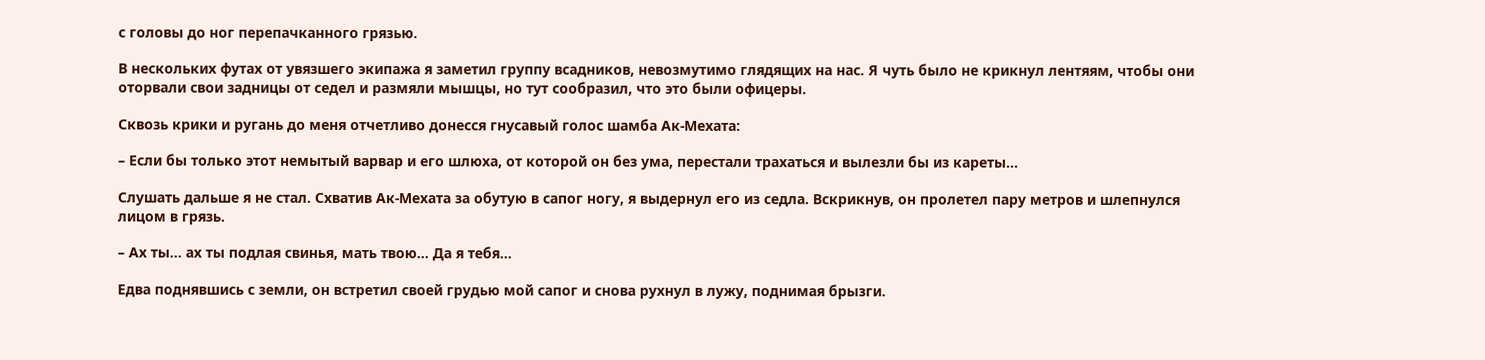с головы до ног перепачканного грязью.

В нескольких футах от увязшего экипажа я заметил группу всадников, невозмутимо глядящих на нас. Я чуть было не крикнул лентяям, чтобы они оторвали свои задницы от седел и размяли мышцы, но тут сообразил, что это были офицеры.

Сквозь крики и ругань до меня отчетливо донесся гнусавый голос шамба Ак-Мехата:

– Если бы только этот немытый варвар и его шлюха, от которой он без ума, перестали трахаться и вылезли бы из кареты...

Слушать дальше я не стал. Схватив Ак-Мехата за обутую в сапог ногу, я выдернул его из седла. Вскрикнув, он пролетел пару метров и шлепнулся лицом в грязь.

– Ах ты... ах ты подлая свинья, мать твою... Да я тебя...

Едва поднявшись с земли, он встретил своей грудью мой сапог и снова рухнул в лужу, поднимая брызги.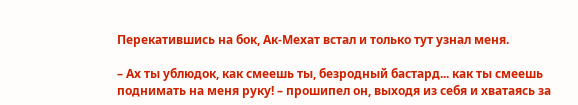Перекатившись на бок, Ак-Мехат встал и только тут узнал меня.

– Ах ты ублюдок, как смеешь ты, безродный бастард... как ты смеешь поднимать на меня руку! – прошипел он, выходя из себя и хватаясь за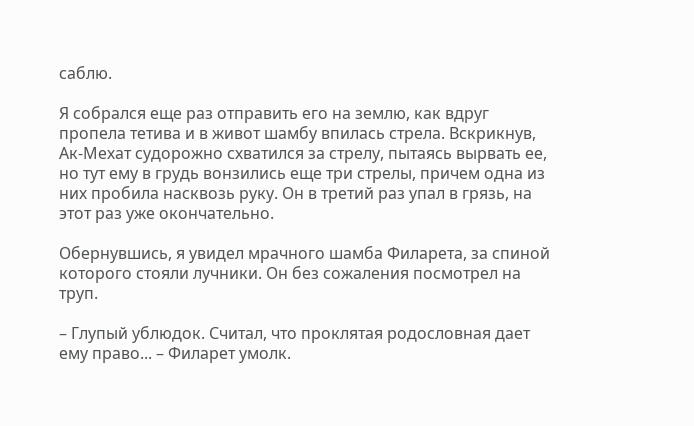саблю.

Я собрался еще раз отправить его на землю, как вдруг пропела тетива и в живот шамбу впилась стрела. Вскрикнув, Ак-Мехат судорожно схватился за стрелу, пытаясь вырвать ее, но тут ему в грудь вонзились еще три стрелы, причем одна из них пробила насквозь руку. Он в третий раз упал в грязь, на этот раз уже окончательно.

Обернувшись, я увидел мрачного шамба Филарета, за спиной которого стояли лучники. Он без сожаления посмотрел на труп.

– Глупый ублюдок. Считал, что проклятая родословная дает ему право... – Филарет умолк.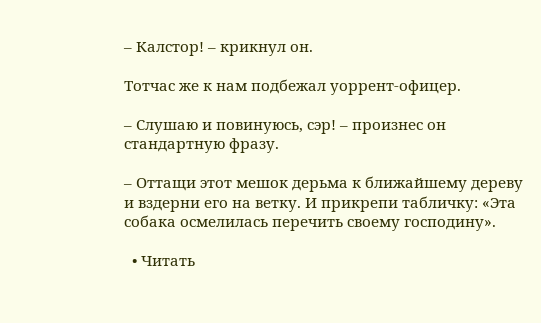– Калстор! – крикнул он.

Тотчас же к нам подбежал уоррент-офицер.

– Слушаю и повинуюсь, сэр! – произнес он стандартную фразу.

– Оттащи этот мешок дерьма к ближайшему дереву и вздерни его на ветку. И прикрепи табличку: «Эта собака осмелилась перечить своему господину».

  • Читать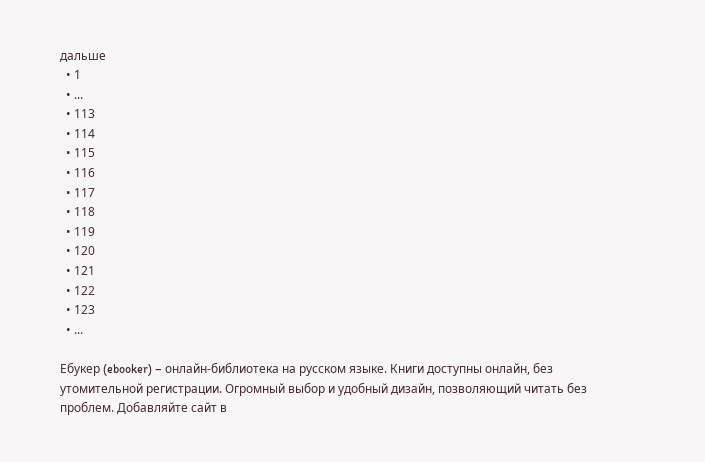дальше
  • 1
  • ...
  • 113
  • 114
  • 115
  • 116
  • 117
  • 118
  • 119
  • 120
  • 121
  • 122
  • 123
  • ...

Ебукер (ebooker) – онлайн-библиотека на русском языке. Книги доступны онлайн, без утомительной регистрации. Огромный выбор и удобный дизайн, позволяющий читать без проблем. Добавляйте сайт в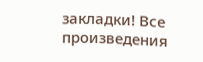закладки! Все произведения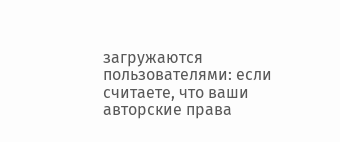загружаются пользователями: если считаете, что ваши авторские права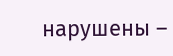нарушены –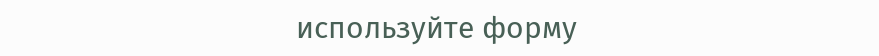используйте форму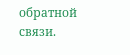обратной связи.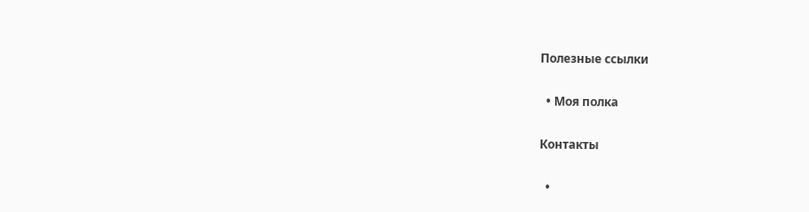Полезные ссылки

  • Моя полка

Контакты

  •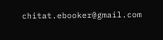chitat.ebooker@gmail.com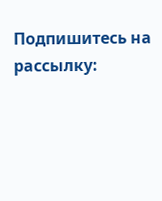Подпишитесь на рассылку: